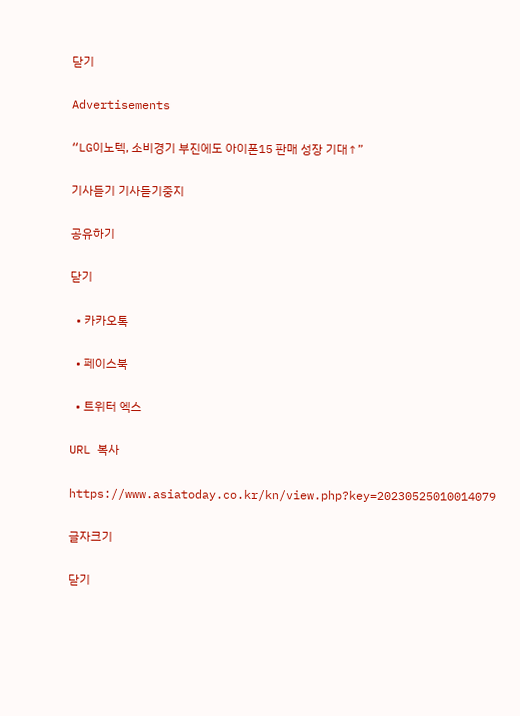닫기

Advertisements

“LG이노텍, 소비경기 부진에도 아이폰15 판매 성장 기대↑”

기사듣기 기사듣기중지

공유하기

닫기

  • 카카오톡

  • 페이스북

  • 트위터 엑스

URL 복사

https://www.asiatoday.co.kr/kn/view.php?key=20230525010014079

글자크기

닫기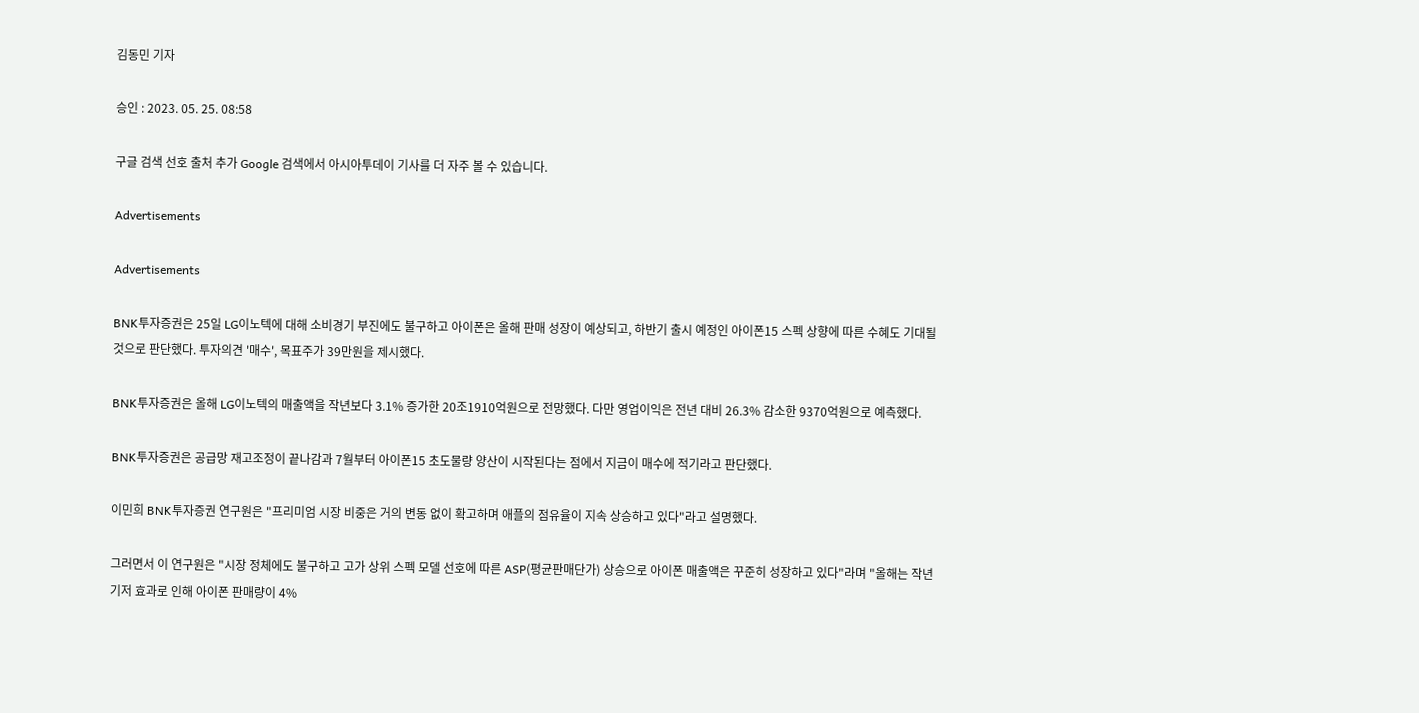김동민 기자

승인 : 2023. 05. 25. 08:58

구글 검색 선호 출처 추가 Google 검색에서 아시아투데이 기사를 더 자주 볼 수 있습니다.

Advertisements

Advertisements

BNK투자증권은 25일 LG이노텍에 대해 소비경기 부진에도 불구하고 아이폰은 올해 판매 성장이 예상되고, 하반기 출시 예정인 아이폰15 스펙 상향에 따른 수혜도 기대될 것으로 판단했다. 투자의견 '매수', 목표주가 39만원을 제시했다.

BNK투자증권은 올해 LG이노텍의 매출액을 작년보다 3.1% 증가한 20조1910억원으로 전망했다. 다만 영업이익은 전년 대비 26.3% 감소한 9370억원으로 예측했다.

BNK투자증권은 공급망 재고조정이 끝나감과 7월부터 아이폰15 초도물량 양산이 시작된다는 점에서 지금이 매수에 적기라고 판단했다.

이민희 BNK투자증권 연구원은 "프리미엄 시장 비중은 거의 변동 없이 확고하며 애플의 점유율이 지속 상승하고 있다"라고 설명했다.

그러면서 이 연구원은 "시장 정체에도 불구하고 고가 상위 스펙 모델 선호에 따른 ASP(평균판매단가) 상승으로 아이폰 매출액은 꾸준히 성장하고 있다"라며 "올해는 작년 기저 효과로 인해 아이폰 판매량이 4%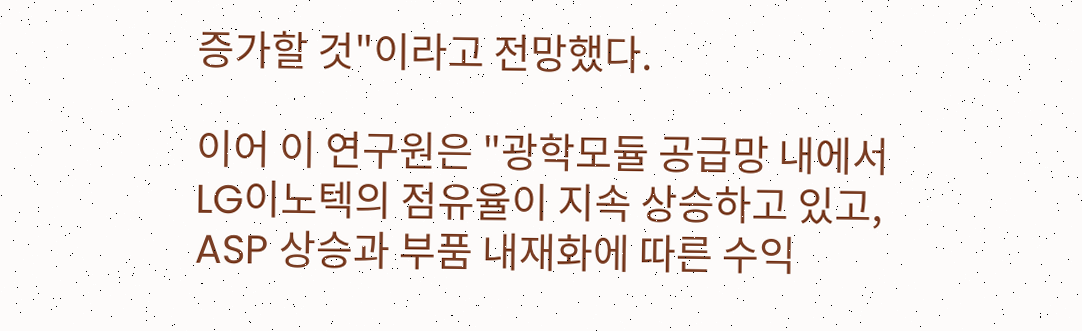증가할 것"이라고 전망했다.

이어 이 연구원은 "광학모듈 공급망 내에서 LG이노텍의 점유율이 지속 상승하고 있고, ASP 상승과 부품 내재화에 따른 수익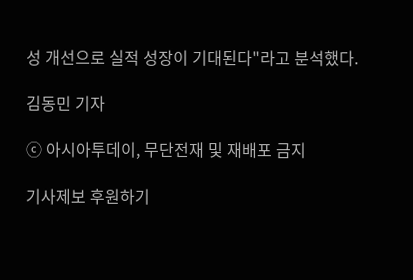성 개선으로 실적 성장이 기대된다"라고 분석했다.

김동민 기자

ⓒ 아시아투데이, 무단전재 및 재배포 금지

기사제보 후원하기